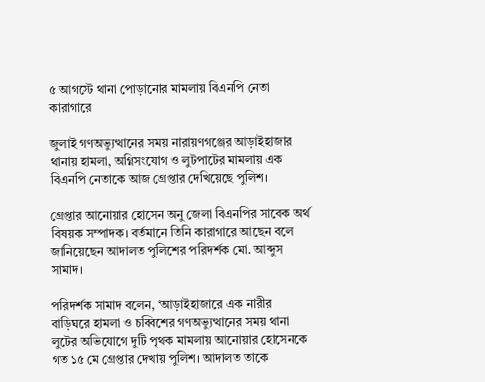৫ আগস্টে থানা পোড়ানোর মামলায় বিএনপি নেতা কারাগারে

জুলাই গণঅভ্যুত্থানের সময় নারায়ণগঞ্জের আড়াইহাজার থানায় হামলা, অগ্নিসংযোগ ও লুটপাটের মামলায় এক বিএনপি নেতাকে আজ গ্রেপ্তার দেখিয়েছে পুলিশ।

গ্রেপ্তার আনোয়ার হোসেন অনু জেলা বিএনপির সাবেক অর্থ বিষয়ক সম্পাদক। বর্তমানে তিনি কারাগারে আছেন বলে জানিয়েছেন আদালত পুলিশের পরিদর্শক মো. আব্দুস সামাদ।

পরিদর্শক সামাদ বলেন, ‘আড়াইহাজারে এক নারীর বাড়িঘরে হামলা ও চব্বিশের গণঅভ্যুত্থানের সময় থানা লুটের অভিযোগে দুটি পৃথক মামলায় আনোয়ার হোসেনকে গত ১৫ মে গ্রেপ্তার দেখায় পুলিশ। আদালত তাকে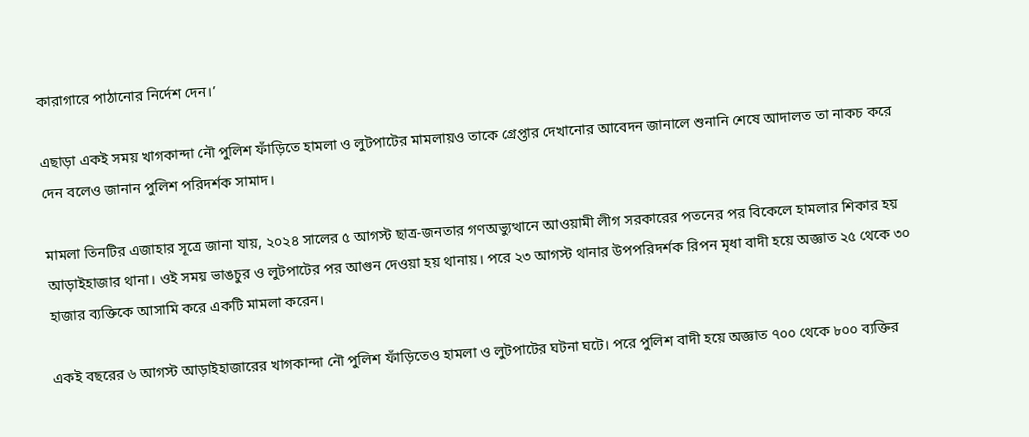কারাগারে পাঠানোর নির্দেশ দেন।’

এছাড়া একই সময় খাগকান্দা নৌ পুলিশ ফাঁড়িতে হামলা ও লুটপাটের মামলায়ও তাকে গ্রেপ্তার দেখানোর আবেদন জানালে শুনানি শেষে আদালত তা নাকচ করে দেন বলেও জানান পুলিশ পরিদর্শক সামাদ।

মামলা তিনটির এজাহার সূত্রে জানা যায়, ২০২৪ সালের ৫ আগস্ট ছাত্র-জনতার গণঅভ্যুত্থানে আওয়ামী লীগ সরকারের পতনের পর বিকেলে হামলার শিকার হয় আড়াইহাজার থানা। ওই সময় ভাঙচুর ও লুটপাটের পর আগুন দেওয়া হয় থানায়। পরে ২৩ আগস্ট থানার উপপরিদর্শক রিপন মৃধা বাদী হয়ে অজ্ঞাত ২৫ থেকে ৩০ হাজার ব্যক্তিকে আসামি করে একটি মামলা করেন।

একই বছরের ৬ আগস্ট আড়াইহাজারের খাগকান্দা নৌ পুলিশ ফাঁড়িতেও হামলা ও লুটপাটের ঘটনা ঘটে। পরে পুলিশ বাদী হয়ে অজ্ঞাত ৭০০ থেকে ৮০০ ব্যক্তির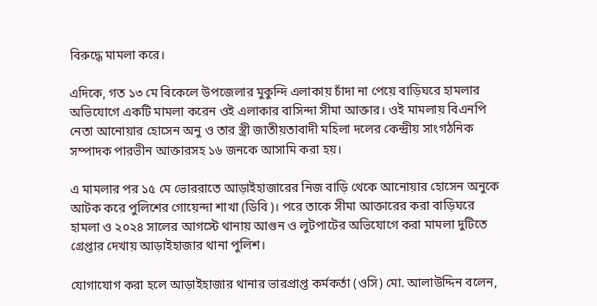বিরুদ্ধে মামলা করে।

এদিকে, গত ১৩ মে বিকেলে উপজেলার মুকুন্দি এলাকায় চাঁদা না পেয়ে বাড়িঘরে হামলার অভিযোগে একটি মামলা করেন ওই এলাকার বাসিন্দা সীমা আক্তার। ওই মামলায় বিএনপি নেতা আনোয়ার হোসেন অনু ও তার স্ত্রী জাতীয়তাবাদী মহিলা দলের কেন্দ্রীয় সাংগঠনিক সম্পাদক পারভীন আক্তারসহ ১৬ জনকে আসামি করা হয়।

এ মামলার পর ১৫ মে ভোররাতে আড়াইহাজারের নিজ বাড়ি থেকে আনোয়ার হোসেন অনুকে আটক করে পুলিশের গোয়েন্দা শাখা (ডিবি)। পরে তাকে সীমা আক্তারের করা বাড়িঘরে হামলা ও ২০২৪ সালের আগস্টে থানায় আগুন ও লুটপাটের অভিযোগে করা মামলা দুটিতে গ্রেপ্তার দেখায় আড়াইহাজার থানা পুলিশ।

যোগাযোগ করা হলে আড়াইহাজার থানার ভারপ্রাপ্ত কর্মকর্তা (ওসি) মো. আলাউদ্দিন বলেন,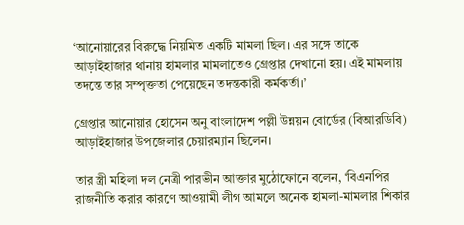‘আনোয়ারের বিরুদ্ধে নিয়মিত একটি মামলা ছিল। এর সঙ্গে তাকে আড়াইহাজার থানায় হামলার মামলাতেও গ্রেপ্তার দেখানো হয়। এই মামলায় তদন্তে তার সম্পৃক্ততা পেয়েছেন তদন্তকারী কর্মকর্তা।’

গ্রেপ্তার আনোয়ার হোসেন অনু বাংলাদেশ পল্লী উন্নয়ন বোর্ডের (বিআরডিবি) আড়াইহাজার উপজেলার চেয়ারম্যান ছিলেন।

তার স্ত্রী মহিলা দল নেত্রী পারভীন আক্তার মুঠোফোনে বলেন, ‘বিএনপির রাজনীতি করার কারণে আওয়ামী লীগ আমলে অনেক হামলা-মামলার শিকার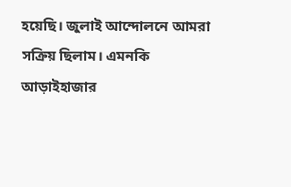হয়েছি। জুলাই আন্দোলনে আমরা সক্রিয় ছিলাম। এমনকি আড়াইহাজার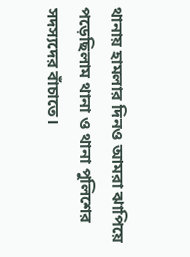থানায় হামলার দিনও আমরা ঝাপিয়ে পড়েছিলাম থানা ও থানা পুলিশের সদস্যদের বাঁচাতে।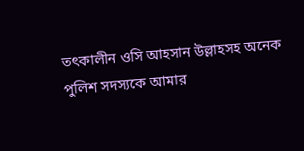তৎকালীন ওসি আহসান উল্লাহসহ অনেক পুলিশ সদস্যকে আমার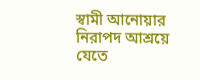স্বামী আনোয়ার নিরাপদ আশ্রয়ে যেতে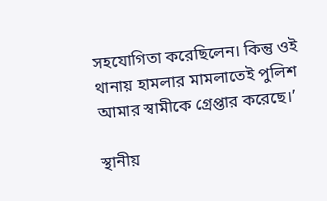সহযোগিতা করেছিলেন। কিন্তু ওই থানায় হামলার মামলাতেই পুলিশ আমার স্বামীকে গ্রেপ্তার করেছে।’

স্থানীয়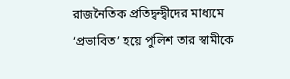রাজনৈতিক প্রতিদ্বন্দ্বীদের মাধ্যমে ‘প্রভাবিত’ হয়ে পুলিশ তার স্বামীকে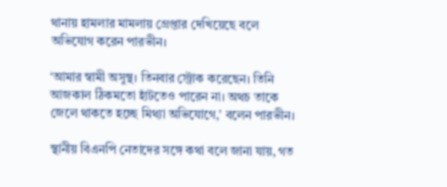থানায় হামলার মামলায় গ্রেপ্তার দেখিয়েছে বলে অভিযোগ করেন পারভীন।

‘আমার স্বামী অসুস্থ। তিনবার স্ট্রোক করেছেন। তিনি আজকাল ঠিকমতো হাঁটতেও পারেন না। অথচ তাকে জেলে থাকতে হচ্ছে মিথ্যা অভিযোগে,’ বলেন পারভীন।

স্থানীয় বিএনপি নেতাদের সঙ্গে কথা বলে জানা যায়, গত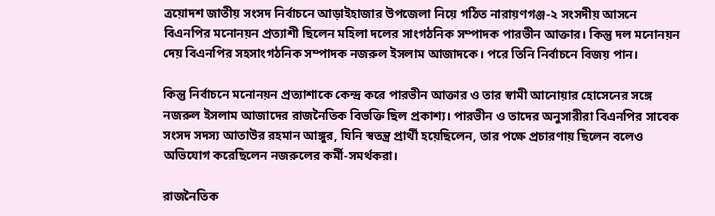ত্রয়োদশ জাতীয় সংসদ নির্বাচনে আড়াইহাজার উপজেলা নিয়ে গঠিত নারায়ণগঞ্জ-২ সংসদীয় আসনে বিএনপির মনোনয়ন প্রত্যাশী ছিলেন মহিলা দলের সাংগঠনিক সম্পাদক পারভীন আক্তার। কিন্তু দল মনোনয়ন দেয় বিএনপির সহসাংগঠনিক সম্পাদক নজরুল ইসলাম আজাদকে। পরে তিনি নির্বাচনে বিজয় পান।

কিন্তু নির্বাচনে মনোনয়ন প্রত্যাশাকে কেন্দ্র করে পারভীন আক্তার ও তার স্বামী আনোয়ার হোসেনের সঙ্গে নজরুল ইসলাম আজাদের রাজনৈতিক বিভক্তি ছিল প্রকাশ্য। পারভীন ও তাদের অনুসারীরা বিএনপির সাবেক সংসদ সদস্য আতাউর রহমান আঙ্গুর, যিনি স্বতন্ত্র প্রার্থী হয়েছিলেন, তার পক্ষে প্রচারণায় ছিলেন বলেও অভিযোগ করেছিলেন নজরুলের কর্মী-সমর্থকরা।

রাজনৈতিক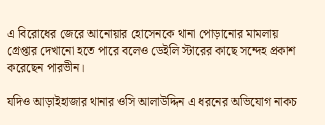এ বিরোধের জেরে আনোয়ার হোসেনকে থানা পোড়ানোর মামলায় গ্রেপ্তার দেখানো হতে পারে বলেও ডেইলি স্টারের কাছে সন্দেহ প্রকাশ করেছেন পারভীন।

যদিও আড়াইহাজার থানার ওসি আলাউদ্দিন এ ধরনের অভিযোগ নাকচ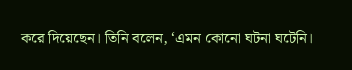করে দিয়েছেন। তিনি বলেন, ‘এমন কোনো ঘটনা ঘটেনি।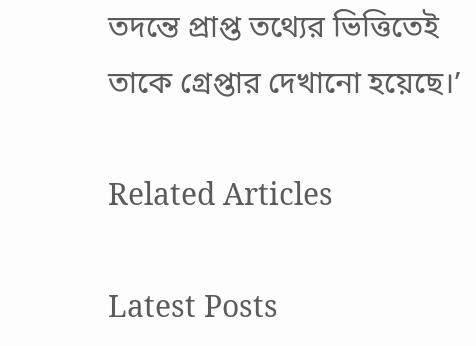তদন্তে প্রাপ্ত তথ্যের ভিত্তিতেই তাকে গ্রেপ্তার দেখানো হয়েছে।’

Related Articles

Latest Posts